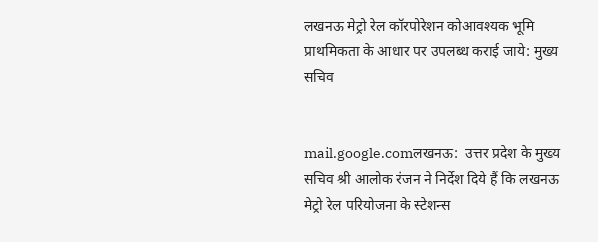लखनऊ मेट्रो रेल कॉरपोरेशन कोआवश्यक भूमि प्राथमिकता के आधार पर उपलब्ध कराई जाये: मुख्य सचिव


mail.google.comलखनऊ:  उत्तर प्रदेश के मुख्य सचिव श्री आलोक रंजन ने निर्देश दिये हैं कि लखनऊ मेट्रो रेल परियोजना के स्टेशन्स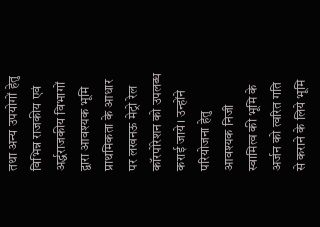तथा अन्य उपयोगों हेतु विभिन्न राजकीय एवं अर्द्धराजकीय विभागों द्वारा आवश्यक भूमि प्राथमिकता के आधार पर लखनऊ मेट्रो रेल कॉरपोरेशन को उपलब्ध कराई जाये। उन्होंने परियोजना हेतु आवश्यक निजी स्वामित्व की भूमि के अर्जन को त्वरित गति से कराने के लिये भूमि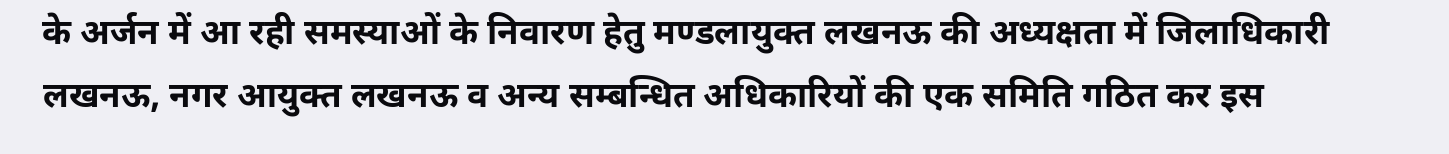के अर्जन में आ रही समस्याओं के निवारण हेतु मण्डलायुक्त लखनऊ की अध्यक्षता में जिलाधिकारी लखनऊ, नगर आयुक्त लखनऊ व अन्य सम्बन्धित अधिकारियों की एक समिति गठित कर इस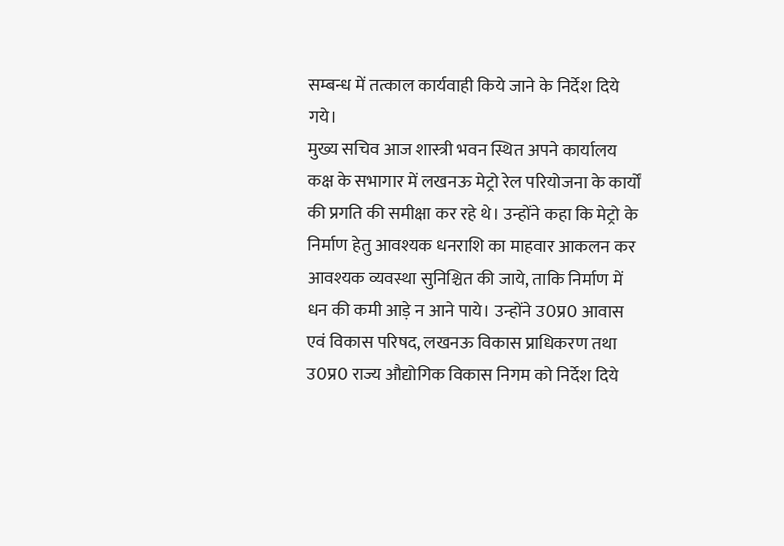सम्बन्ध में तत्काल कार्यवाही किये जाने के निर्देश दिये गये।
मुख्य सचिव आज शास्त्री भवन स्थित अपने कार्यालय कक्ष के सभागार में लखनऊ मेट्रो रेल परियोजना के कार्यों की प्रगति की समीक्षा कर रहे थे। उन्होंने कहा कि मेट्रो के निर्माण हेतु आवश्यक धनराशि का माहवार आकलन कर आवश्यक व्यवस्था सुनिश्चित की जाये, ताकि निर्माण में धन की कमी आड़े न आने पाये। उन्होंने उ0प्र0 आवास एवं विकास परिषद, लखनऊ विकास प्राधिकरण तथा उ0प्र0 राज्य औद्योगिक विकास निगम को निर्देश दिये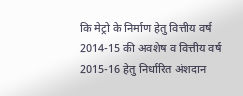कि मेट्रो के निर्माण हेतु वित्तीय वर्ष 2014-15 की अवशेष व वित्तीय वर्ष 2015-16 हेतु निर्धारित अंशदान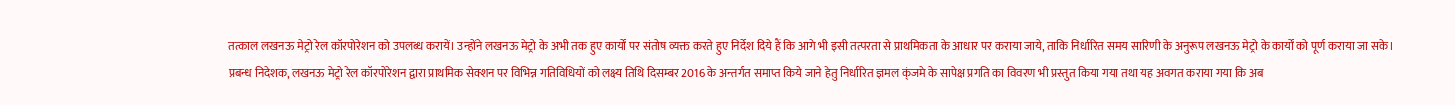तत्काल लखनऊ मेट्रो रेल कॉरपोरेशन को उपलब्ध करायें। उन्होंने लखनऊ मेट्रो के अभी तक हुए कार्यों पर संतोष व्यक्त करते हुए निर्देश दिये हैं कि आगे भी इसी तत्परता से प्राथमिकता के आधार पर कराया जाये, ताकि निर्धारित समय सारिणी के अनुरूप लखनऊ मेट्रो के कार्यों को पूर्ण कराया जा सके।
प्रबन्ध निदेशक, लखनऊ मेट्रो रेल कॉरपोरेशन द्वारा प्राथमिक सेक्शन पर विभिन्न गतिविधियों को लक्ष्य तिथि दिसम्बर 2016 के अन्तर्गत समाप्त किये जाने हेतु निर्धारित ज्ञमल क्ंजमे के सापेक्ष प्रगति का विवरण भी प्रस्तुत किया गया तथा यह अवगत कराया गया कि अब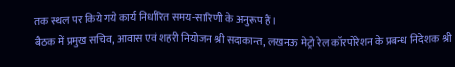तक स्थल पर किये गये कार्य निर्धारित समय-सारिणी के अनुरूप हैं।
बैठक में प्रमुख सचिव, आवास एवं शहरी नियोजन श्री सदाकान्त, लखनऊ मेट्रो रेल कॉरपोरेशन के प्रबन्ध निदेशक श्री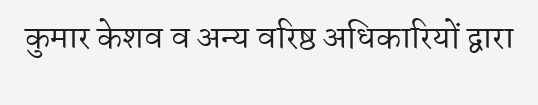कुमार केशव व अन्य वरिष्ठ अधिकारियों द्वारा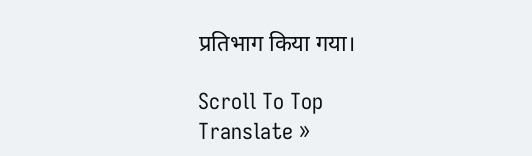प्रतिभाग किया गया।

Scroll To Top
Translate »